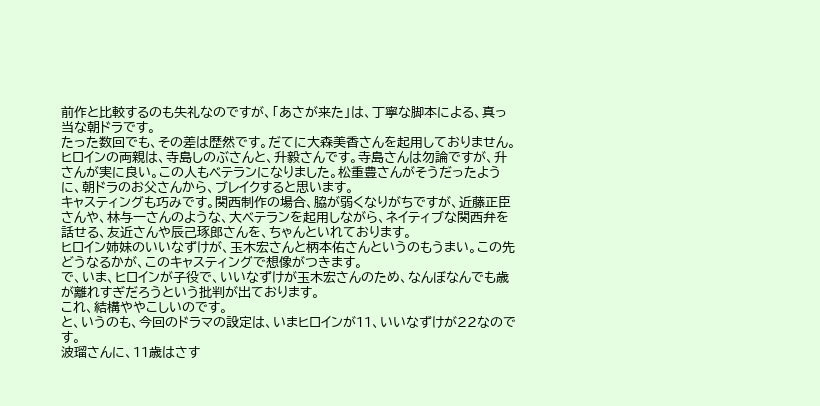前作と比較するのも失礼なのですが、「あさが来た」は、丁寧な脚本による、真っ当な朝ドラです。
たった数回でも、その差は歴然です。だてに大森美香さんを起用しておりません。
ヒロインの両親は、寺島しのぶさんと、升毅さんです。寺島さんは勿論ですが、升さんが実に良い。この人もベテランになりました。松重豊さんがそうだったように、朝ドラのお父さんから、ブレイクすると思います。
キャスティングも巧みです。関西制作の場合、脇が弱くなりがちですが、近藤正臣さんや、林与一さんのような、大ベテランを起用しながら、ネイティブな関西弁を話せる、友近さんや辰己琢郎さんを、ちゃんといれております。
ヒロイン姉妹のいいなずけが、玉木宏さんと柄本佑さんというのもうまい。この先どうなるかが、このキャスティングで想像がつきます。
で、いま、ヒロインが子役で、いいなずけが玉木宏さんのため、なんぼなんでも歳が離れすぎだろうという批判が出ております。
これ、結構ややこしいのです。
と、いうのも、今回のドラマの設定は、いまヒロインが11、いいなずけが22なのです。
波瑠さんに、11歳はさす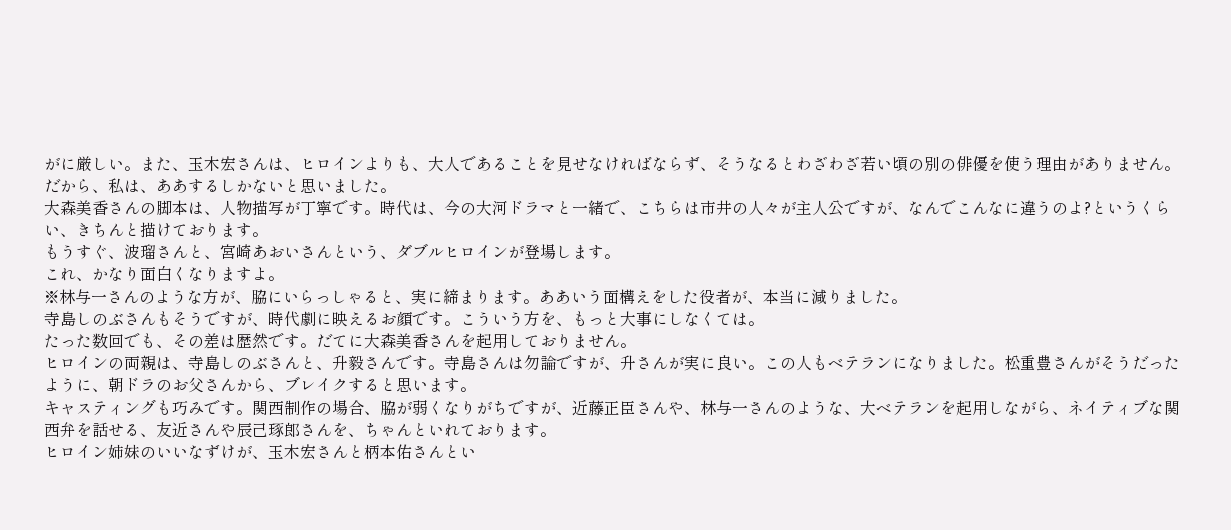がに厳しい。また、玉木宏さんは、ヒロインよりも、大人であることを見せなければならず、そうなるとわざわざ若い頃の別の俳優を使う理由がありません。
だから、私は、ああするしかないと思いました。
大森美香さんの脚本は、人物描写が丁寧です。時代は、今の大河ドラマと一緒で、こちらは市井の人々が主人公ですが、なんでこんなに違うのよ?というくらい、きちんと描けております。
もうすぐ、波瑠さんと、宮崎あおいさんという、ダブルヒロインが登場します。
これ、かなり面白くなりますよ。
※林与一さんのような方が、脇にいらっしゃると、実に締まります。ああいう面構えをした役者が、本当に減りました。
寺島しのぶさんもそうですが、時代劇に映えるお顔です。こういう方を、もっと大事にしなくては。
たった数回でも、その差は歴然です。だてに大森美香さんを起用しておりません。
ヒロインの両親は、寺島しのぶさんと、升毅さんです。寺島さんは勿論ですが、升さんが実に良い。この人もベテランになりました。松重豊さんがそうだったように、朝ドラのお父さんから、ブレイクすると思います。
キャスティングも巧みです。関西制作の場合、脇が弱くなりがちですが、近藤正臣さんや、林与一さんのような、大ベテランを起用しながら、ネイティブな関西弁を話せる、友近さんや辰己琢郎さんを、ちゃんといれております。
ヒロイン姉妹のいいなずけが、玉木宏さんと柄本佑さんとい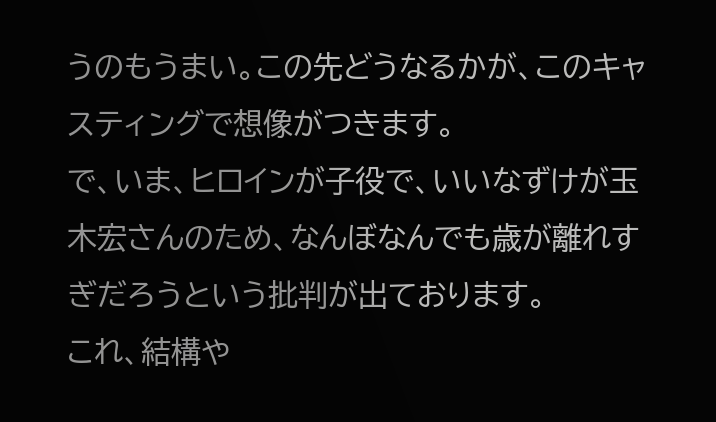うのもうまい。この先どうなるかが、このキャスティングで想像がつきます。
で、いま、ヒロインが子役で、いいなずけが玉木宏さんのため、なんぼなんでも歳が離れすぎだろうという批判が出ております。
これ、結構や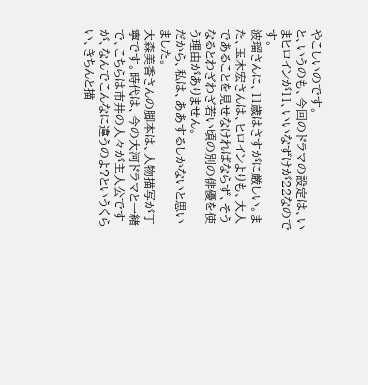やこしいのです。
と、いうのも、今回のドラマの設定は、いまヒロインが11、いいなずけが22なのです。
波瑠さんに、11歳はさすがに厳しい。また、玉木宏さんは、ヒロインよりも、大人であることを見せなければならず、そうなるとわざわざ若い頃の別の俳優を使う理由がありません。
だから、私は、ああするしかないと思いました。
大森美香さんの脚本は、人物描写が丁寧です。時代は、今の大河ドラマと一緒で、こちらは市井の人々が主人公ですが、なんでこんなに違うのよ?というくらい、きちんと描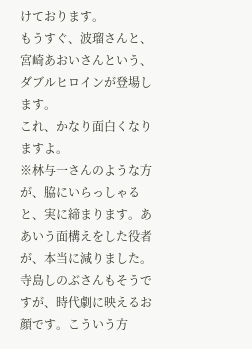けております。
もうすぐ、波瑠さんと、宮崎あおいさんという、ダブルヒロインが登場します。
これ、かなり面白くなりますよ。
※林与一さんのような方が、脇にいらっしゃると、実に締まります。ああいう面構えをした役者が、本当に減りました。
寺島しのぶさんもそうですが、時代劇に映えるお顔です。こういう方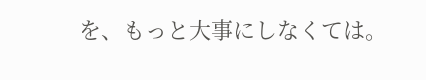を、もっと大事にしなくては。